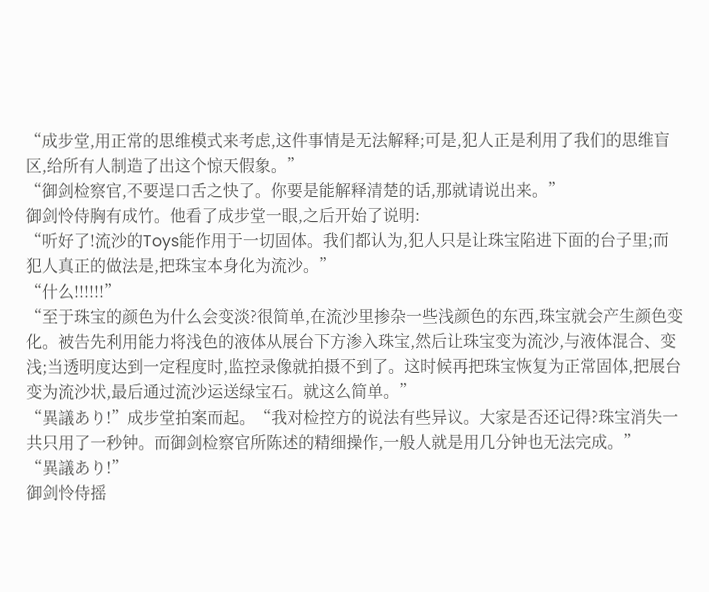“成步堂,用正常的思维模式来考虑,这件事情是无法解释;可是,犯人正是利用了我们的思维盲区,给所有人制造了出这个惊天假象。”
“御剑检察官,不要逞口舌之快了。你要是能解释清楚的话,那就请说出来。”
御剑怜侍胸有成竹。他看了成步堂一眼,之后开始了说明:
“听好了!流沙的Toys能作用于一切固体。我们都认为,犯人只是让珠宝陷进下面的台子里;而犯人真正的做法是,把珠宝本身化为流沙。”
“什么!!!!!!”
“至于珠宝的颜色为什么会变淡?很简单,在流沙里掺杂一些浅颜色的东西,珠宝就会产生颜色变化。被告先利用能力将浅色的液体从展台下方渗入珠宝,然后让珠宝变为流沙,与液体混合、变浅;当透明度达到一定程度时,监控录像就拍摄不到了。这时候再把珠宝恢复为正常固体,把展台变为流沙状,最后通过流沙运送绿宝石。就这么简单。”
“異議あり!”成步堂拍案而起。“我对检控方的说法有些异议。大家是否还记得?珠宝消失一共只用了一秒钟。而御剑检察官所陈述的精细操作,一般人就是用几分钟也无法完成。”
“異議あり!”
御剑怜侍摇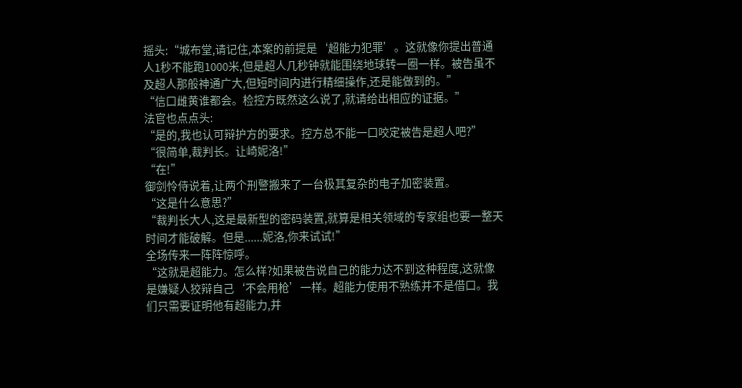摇头:“城布堂,请记住,本案的前提是‘超能力犯罪’。这就像你提出普通人1秒不能跑1000米,但是超人几秒钟就能围绕地球转一圈一样。被告虽不及超人那般神通广大,但短时间内进行精细操作,还是能做到的。”
“信口雌黄谁都会。检控方既然这么说了,就请给出相应的证据。”
法官也点点头:
“是的,我也认可辩护方的要求。控方总不能一口咬定被告是超人吧?”
“很简单,裁判长。让崎妮洛!”
“在!”
御剑怜侍说着,让两个刑警搬来了一台极其复杂的电子加密装置。
“这是什么意思?”
“裁判长大人,这是最新型的密码装置,就算是相关领域的专家组也要一整天时间才能破解。但是......妮洛,你来试试!”
全场传来一阵阵惊呼。
“这就是超能力。怎么样?如果被告说自己的能力达不到这种程度,这就像是嫌疑人狡辩自己‘不会用枪’一样。超能力使用不熟练并不是借口。我们只需要证明他有超能力,并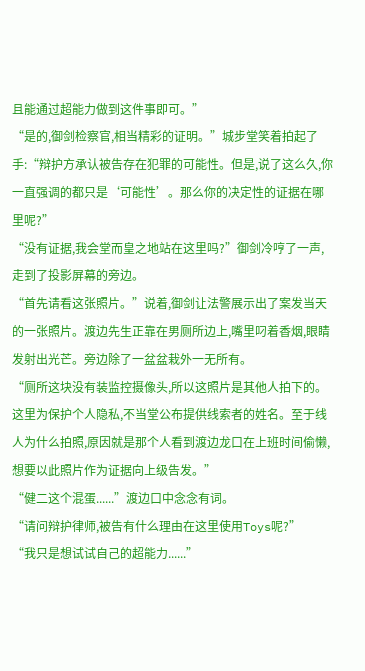且能通过超能力做到这件事即可。”
“是的,御剑检察官,相当精彩的证明。”城步堂笑着拍起了手:“辩护方承认被告存在犯罪的可能性。但是,说了这么久,你一直强调的都只是‘可能性’。那么你的决定性的证据在哪里呢?”
“没有证据,我会堂而皇之地站在这里吗?”御剑冷哼了一声,走到了投影屏幕的旁边。
“首先请看这张照片。”说着,御剑让法警展示出了案发当天的一张照片。渡边先生正靠在男厕所边上,嘴里叼着香烟,眼睛发射出光芒。旁边除了一盆盆栽外一无所有。
“厕所这块没有装监控摄像头,所以这照片是其他人拍下的。这里为保护个人隐私,不当堂公布提供线索者的姓名。至于线人为什么拍照,原因就是那个人看到渡边龙口在上班时间偷懒,想要以此照片作为证据向上级告发。”
“健二这个混蛋......”渡边口中念念有词。
“请问辩护律师,被告有什么理由在这里使用Toys呢?”
“我只是想试试自己的超能力......”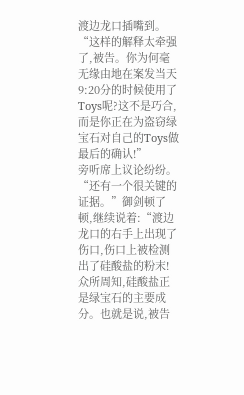渡边龙口插嘴到。
“这样的解释太牵强了,被告。你为何毫无缘由地在案发当天9:20分的时候使用了Toys呢?这不是巧合,而是你正在为盗窃绿宝石对自己的Toys做最后的确认!”
旁听席上议论纷纷。
“还有一个很关键的证据。”御剑顿了顿,继续说着:“渡边龙口的右手上出现了伤口,伤口上被检测出了硅酸盐的粉末!众所周知,硅酸盐正是绿宝石的主要成分。也就是说,被告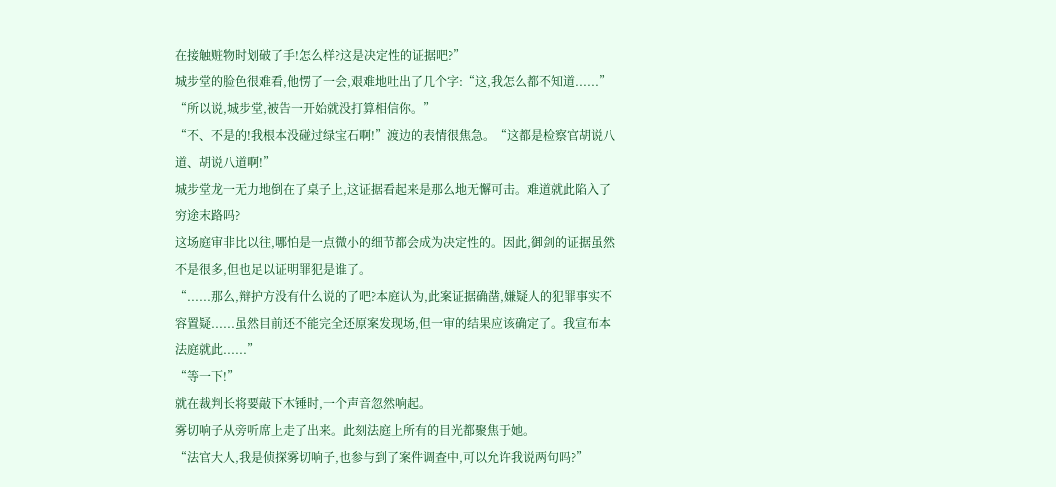在接触赃物时划破了手!怎么样?这是决定性的证据吧?”
城步堂的脸色很难看,他愣了一会,艰难地吐出了几个字:“这,我怎么都不知道......”
“所以说,城步堂,被告一开始就没打算相信你。”
“不、不是的!我根本没碰过绿宝石啊!”渡边的表情很焦急。“这都是检察官胡说八道、胡说八道啊!”
城步堂龙一无力地倒在了桌子上,这证据看起来是那么地无懈可击。难道就此陷入了穷途末路吗?
这场庭审非比以往,哪怕是一点微小的细节都会成为决定性的。因此,御剑的证据虽然不是很多,但也足以证明罪犯是谁了。
“......那么,辩护方没有什么说的了吧?本庭认为,此案证据确凿,嫌疑人的犯罪事实不容置疑......虽然目前还不能完全还原案发现场,但一审的结果应该确定了。我宣布本法庭就此......”
“等一下!”
就在裁判长将要敲下木锤时,一个声音忽然响起。
雾切响子从旁听席上走了出来。此刻法庭上所有的目光都聚焦于她。
“法官大人,我是侦探雾切响子,也参与到了案件调查中,可以允许我说两句吗?”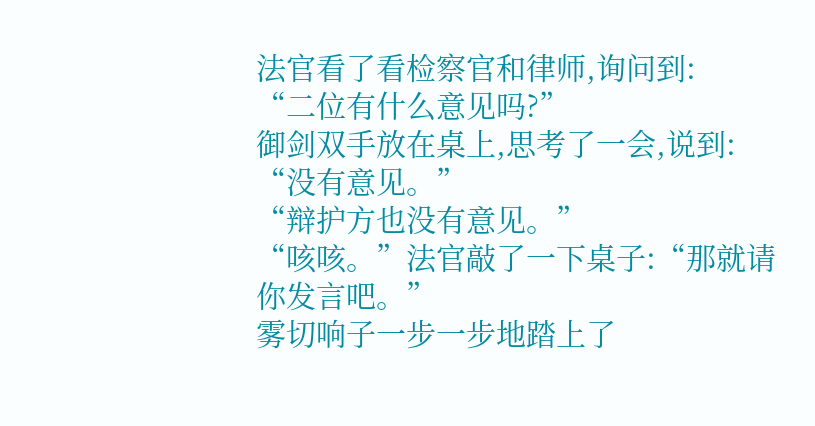法官看了看检察官和律师,询问到:
“二位有什么意见吗?”
御剑双手放在桌上,思考了一会,说到:
“没有意见。”
“辩护方也没有意见。”
“咳咳。”法官敲了一下桌子:“那就请你发言吧。”
雾切响子一步一步地踏上了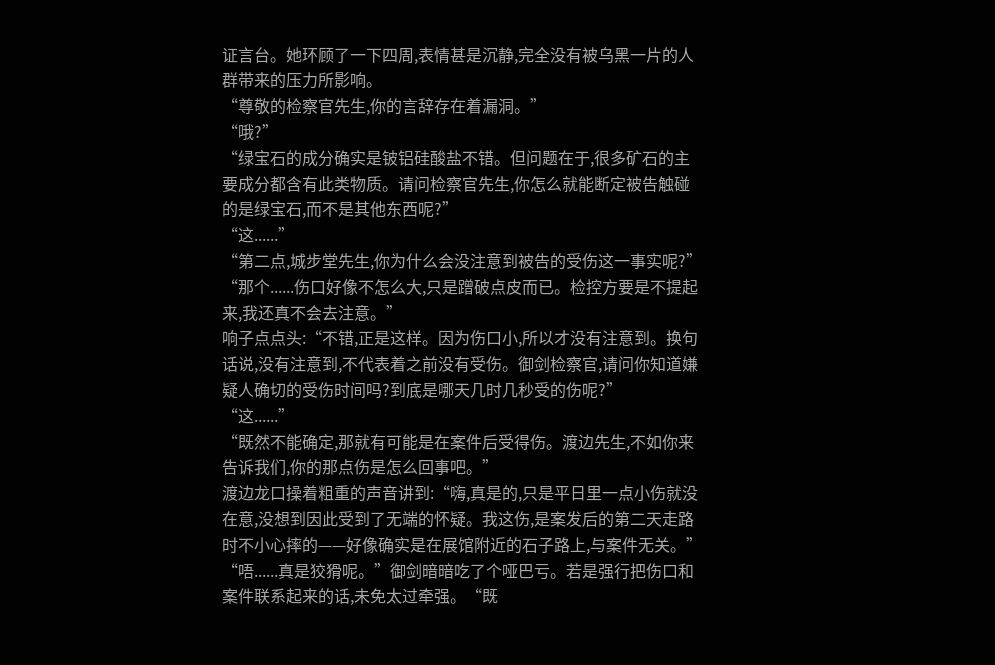证言台。她环顾了一下四周,表情甚是沉静,完全没有被乌黑一片的人群带来的压力所影响。
“尊敬的检察官先生,你的言辞存在着漏洞。”
“哦?”
“绿宝石的成分确实是铍铝硅酸盐不错。但问题在于,很多矿石的主要成分都含有此类物质。请问检察官先生,你怎么就能断定被告触碰的是绿宝石,而不是其他东西呢?”
“这......”
“第二点,城步堂先生,你为什么会没注意到被告的受伤这一事实呢?”
“那个......伤口好像不怎么大,只是蹭破点皮而已。检控方要是不提起来,我还真不会去注意。”
响子点点头:“不错,正是这样。因为伤口小,所以才没有注意到。换句话说,没有注意到,不代表着之前没有受伤。御剑检察官,请问你知道嫌疑人确切的受伤时间吗?到底是哪天几时几秒受的伤呢?”
“这......”
“既然不能确定,那就有可能是在案件后受得伤。渡边先生,不如你来告诉我们,你的那点伤是怎么回事吧。”
渡边龙口操着粗重的声音讲到:“嗨,真是的,只是平日里一点小伤就没在意,没想到因此受到了无端的怀疑。我这伤,是案发后的第二天走路时不小心摔的——好像确实是在展馆附近的石子路上,与案件无关。”
“唔......真是狡猾呢。”御剑暗暗吃了个哑巴亏。若是强行把伤口和案件联系起来的话,未免太过牵强。“既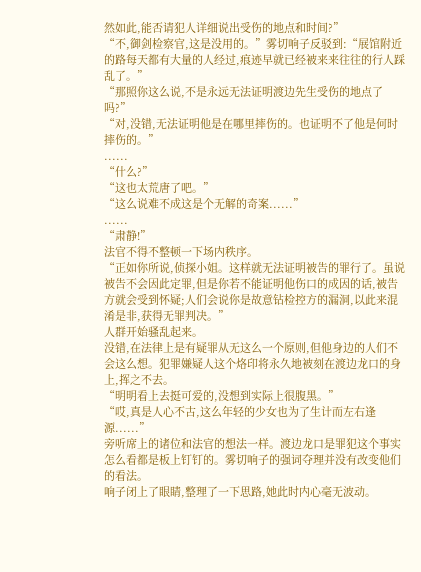然如此,能否请犯人详细说出受伤的地点和时间?”
“不,御剑检察官,这是没用的。”雾切响子反驳到:“展馆附近的路每天都有大量的人经过,痕迹早就已经被来来往往的行人踩乱了。”
“那照你这么说,不是永远无法证明渡边先生受伤的地点了吗?”
“对,没错,无法证明他是在哪里摔伤的。也证明不了他是何时摔伤的。”
......
“什么?”
“这也太荒唐了吧。”
“这么说难不成这是个无解的奇案......”
......
“肃静!”
法官不得不整顿一下场内秩序。
“正如你所说,侦探小姐。这样就无法证明被告的罪行了。虽说被告不会因此定罪,但是你若不能证明他伤口的成因的话,被告方就会受到怀疑;人们会说你是故意钻检控方的漏洞,以此来混淆是非,获得无罪判决。”
人群开始骚乱起来。
没错,在法律上是有疑罪从无这么一个原则,但他身边的人们不会这么想。犯罪嫌疑人这个烙印将永久地被刻在渡边龙口的身上,挥之不去。
“明明看上去挺可爱的,没想到实际上很腹黑。”
“哎,真是人心不古,这么年轻的少女也为了生计而左右逢源......”
旁听席上的诸位和法官的想法一样。渡边龙口是罪犯这个事实怎么看都是板上钉钉的。雾切响子的强词夺理并没有改变他们的看法。
响子闭上了眼睛,整理了一下思路,她此时内心毫无波动。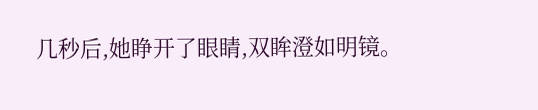几秒后,她睁开了眼睛,双眸澄如明镜。